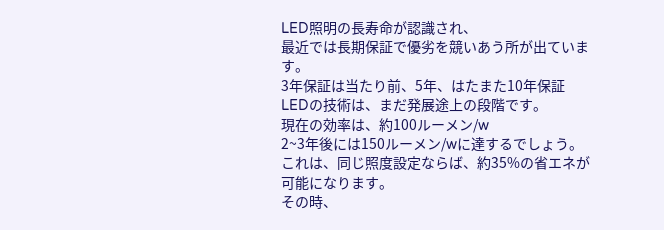LED照明の長寿命が認識され、
最近では長期保証で優劣を競いあう所が出ています。
3年保証は当たり前、5年、はたまた10年保証
LEDの技術は、まだ発展途上の段階です。
現在の効率は、約100ルーメン/w
2~3年後には150ルーメン/wに達するでしょう。
これは、同じ照度設定ならば、約35%の省エネが可能になります。
その時、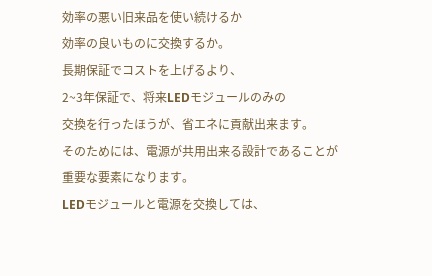効率の悪い旧来品を使い続けるか
効率の良いものに交換するか。
長期保証でコストを上げるより、
2~3年保証で、将来LEDモジュールのみの
交換を行ったほうが、省エネに貢献出来ます。
そのためには、電源が共用出来る設計であることが
重要な要素になります。
LEDモジュールと電源を交換しては、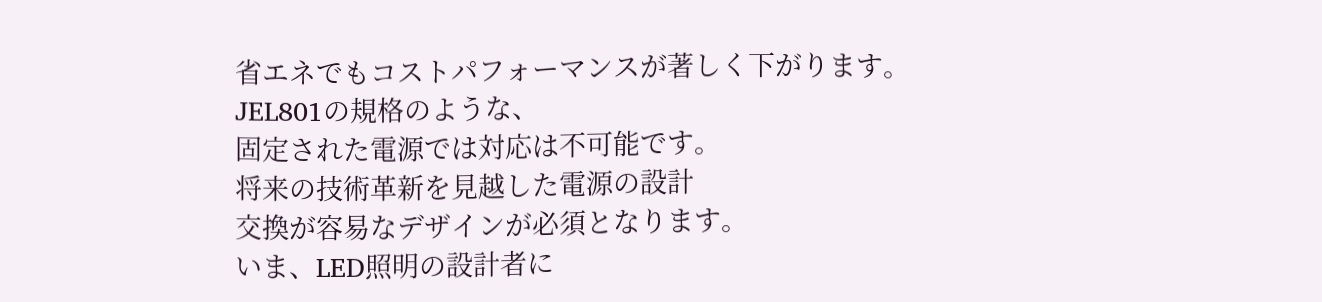省エネでもコストパフォーマンスが著しく下がります。
JEL801の規格のような、
固定された電源では対応は不可能です。
将来の技術革新を見越した電源の設計
交換が容易なデザインが必須となります。
いま、LED照明の設計者に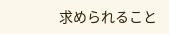求められること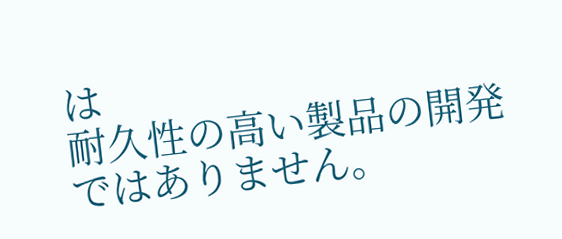は
耐久性の高い製品の開発ではありません。